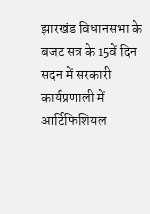झारखंड विधानसभा के बजट सत्र के 15वें दिन सदन में सरकारी कार्यप्रणाली में आर्टिफिशियल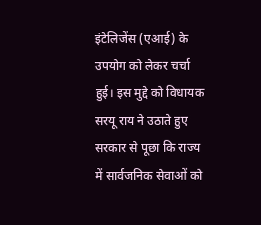इंटेलिजेंस (एआई) के उपयोग को लेकर चर्चा हुई। इस मुद्दे को विधायक सरयू राय ने उठाते हुए सरकार से पूछा कि राज्य में सार्वजनिक सेवाओं को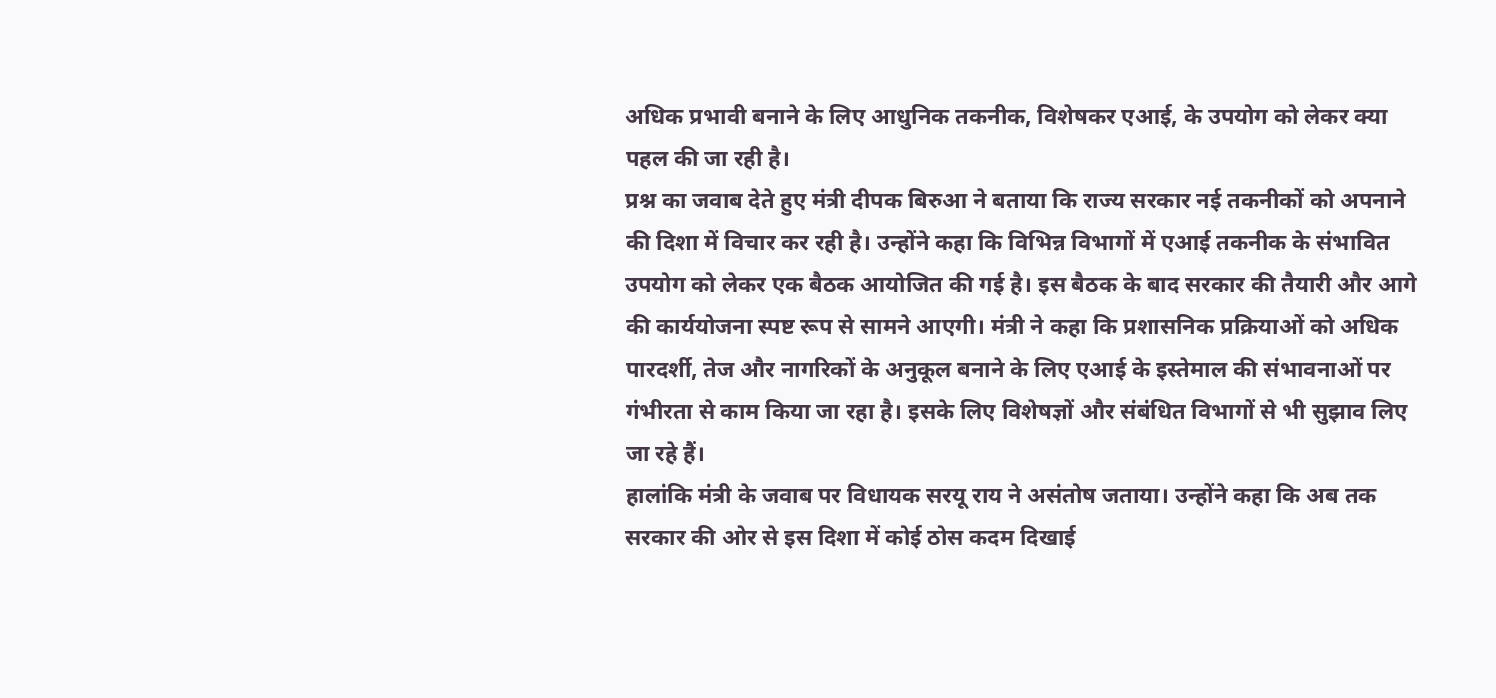अधिक प्रभावी बनाने के लिए आधुनिक तकनीक, विशेषकर एआई, के उपयोग को लेकर क्या पहल की जा रही है।
प्रश्न का जवाब देते हुए मंत्री दीपक बिरुआ ने बताया कि राज्य सरकार नई तकनीकों को अपनाने की दिशा में विचार कर रही है। उन्होंने कहा कि विभिन्न विभागों में एआई तकनीक के संभावित उपयोग को लेकर एक बैठक आयोजित की गई है। इस बैठक के बाद सरकार की तैयारी और आगे की कार्ययोजना स्पष्ट रूप से सामने आएगी। मंत्री ने कहा कि प्रशासनिक प्रक्रियाओं को अधिक पारदर्शी, तेज और नागरिकों के अनुकूल बनाने के लिए एआई के इस्तेमाल की संभावनाओं पर गंभीरता से काम किया जा रहा है। इसके लिए विशेषज्ञों और संबंधित विभागों से भी सुझाव लिए जा रहे हैं।
हालांकि मंत्री के जवाब पर विधायक सरयू राय ने असंतोष जताया। उन्होंने कहा कि अब तक सरकार की ओर से इस दिशा में कोई ठोस कदम दिखाई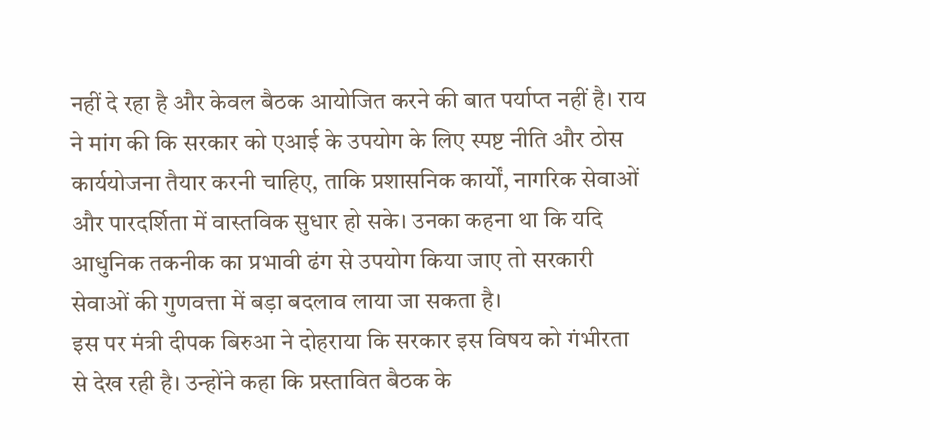नहीं दे रहा है और केवल बैठक आयोजित करने की बात पर्याप्त नहीं है। राय ने मांग की कि सरकार को एआई के उपयोग के लिए स्पष्ट नीति और ठोस कार्ययोजना तैयार करनी चाहिए, ताकि प्रशासनिक कार्यों, नागरिक सेवाओं और पारदर्शिता में वास्तविक सुधार हो सके। उनका कहना था कि यदि आधुनिक तकनीक का प्रभावी ढंग से उपयोग किया जाए तो सरकारी सेवाओं की गुणवत्ता में बड़ा बदलाव लाया जा सकता है।
इस पर मंत्री दीपक बिरुआ ने दोहराया कि सरकार इस विषय को गंभीरता से देख रही है। उन्होंने कहा कि प्रस्तावित बैठक के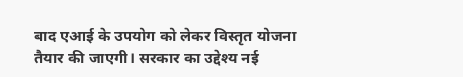बाद एआई के उपयोग को लेकर विस्तृत योजना तैयार की जाएगी। सरकार का उद्देश्य नई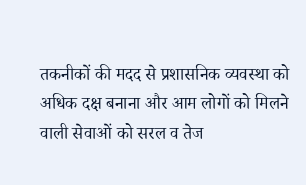तकनीकों की मदद से प्रशासनिक व्यवस्था को अधिक दक्ष बनाना और आम लोगों को मिलने वाली सेवाओं को सरल व तेज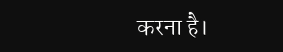करना है।